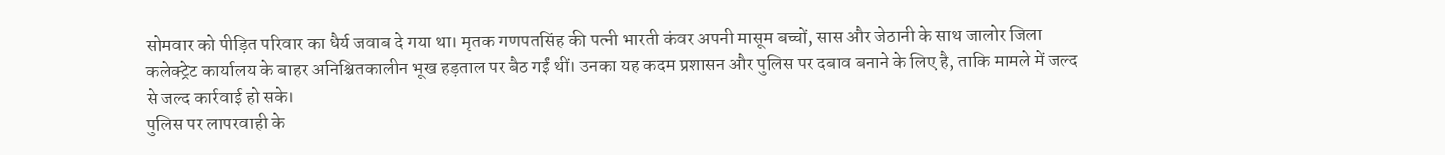सोमवार को पीड़ित परिवार का धैर्य जवाब दे गया था। मृतक गणपतसिंह की पत्नी भारती कंवर अपनी मासूम बच्चों, सास और जेठानी के साथ जालोर जिला कलेक्ट्रेट कार्यालय के बाहर अनिश्चितकालीन भूख हड़ताल पर बैठ गईं थीं। उनका यह कदम प्रशासन और पुलिस पर दबाव बनाने के लिए है, ताकि मामले में जल्द से जल्द कार्रवाई हो सके।
पुलिस पर लापरवाही के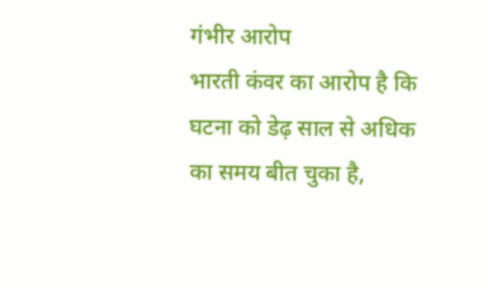गंभीर आरोप
भारती कंवर का आरोप है कि घटना को डेढ़ साल से अधिक का समय बीत चुका है,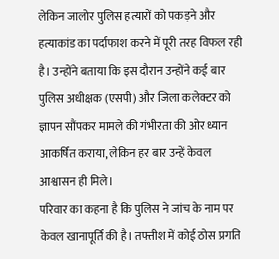लेकिन जालोर पुलिस हत्यारों को पकड़ने और हत्याकांड का पर्दाफाश करने में पूरी तरह विफल रही है। उन्होंने बताया कि इस दौरान उन्होंने कई बार पुलिस अधीक्षक (एसपी) और जिला कलेक्टर को ज्ञापन सौंपकर मामले की गंभीरता की ओर ध्यान आकर्षित कराया, लेकिन हर बार उन्हें केवल आश्वासन ही मिले।
परिवार का कहना है कि पुलिस ने जांच के नाम पर केवल खानापूर्ति की है। तफ्तीश में कोई ठोस प्रगति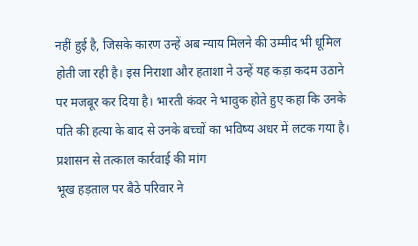नहीं हुई है, जिसके कारण उन्हें अब न्याय मिलने की उम्मीद भी धूमिल होती जा रही है। इस निराशा और हताशा ने उन्हें यह कड़ा कदम उठाने पर मजबूर कर दिया है। भारती कंवर ने भावुक होते हुए कहा कि उनके पति की हत्या के बाद से उनके बच्चों का भविष्य अधर में लटक गया है।
प्रशासन से तत्काल कार्रवाई की मांग
भूख हड़ताल पर बैठे परिवार ने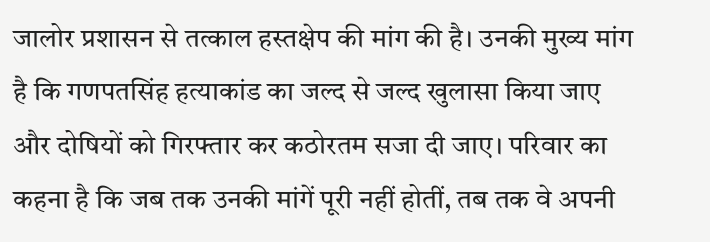जालोर प्रशासन से तत्काल हस्तक्षेप की मांग की है। उनकी मुख्य मांग है कि गणपतसिंह हत्याकांड का जल्द से जल्द खुलासा किया जाए और दोषियों को गिरफ्तार कर कठोरतम सजा दी जाए। परिवार का कहना है कि जब तक उनकी मांगें पूरी नहीं होतीं, तब तक वे अपनी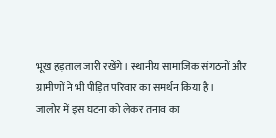भूख हड़ताल जारी रखेंगे। स्थानीय सामाजिक संगठनों और ग्रामीणों ने भी पीड़ित परिवार का समर्थन किया है।
जालोर में इस घटना को लेकर तनाव का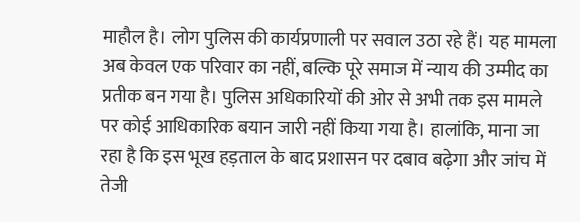माहौल है। लोग पुलिस की कार्यप्रणाली पर सवाल उठा रहे हैं। यह मामला अब केवल एक परिवार का नहीं, बल्कि पूरे समाज में न्याय की उम्मीद का प्रतीक बन गया है। पुलिस अधिकारियों की ओर से अभी तक इस मामले पर कोई आधिकारिक बयान जारी नहीं किया गया है। हालांकि, माना जा रहा है कि इस भूख हड़ताल के बाद प्रशासन पर दबाव बढ़ेगा और जांच में तेजी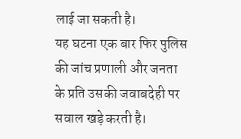लाई जा सकती है।
यह घटना एक बार फिर पुलिस की जांच प्रणाली और जनता के प्रति उसकी जवाबदेही पर सवाल खड़े करती है।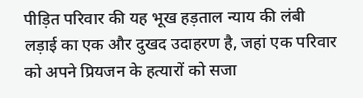पीड़ित परिवार की यह भूख हड़ताल न्याय की लंबी लड़ाई का एक और दुखद उदाहरण है, जहां एक परिवार को अपने प्रियजन के हत्यारों को सजा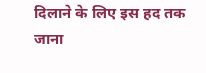दिलाने के लिए इस हद तक जाना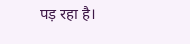पड़ रहा है।